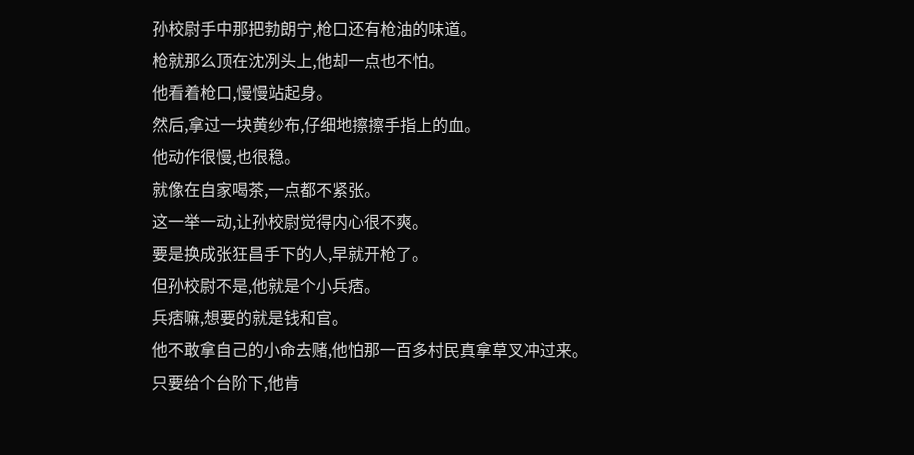孙校尉手中那把勃朗宁,枪口还有枪油的味道。
枪就那么顶在沈冽头上,他却一点也不怕。
他看着枪口,慢慢站起身。
然后,拿过一块黄纱布,仔细地擦擦手指上的血。
他动作很慢,也很稳。
就像在自家喝茶,一点都不紧张。
这一举一动,让孙校尉觉得内心很不爽。
要是换成张狂昌手下的人,早就开枪了。
但孙校尉不是,他就是个小兵痞。
兵痞嘛,想要的就是钱和官。
他不敢拿自己的小命去赌,他怕那一百多村民真拿草叉冲过来。
只要给个台阶下,他肯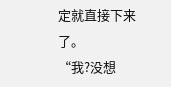定就直接下来了。
“我?没想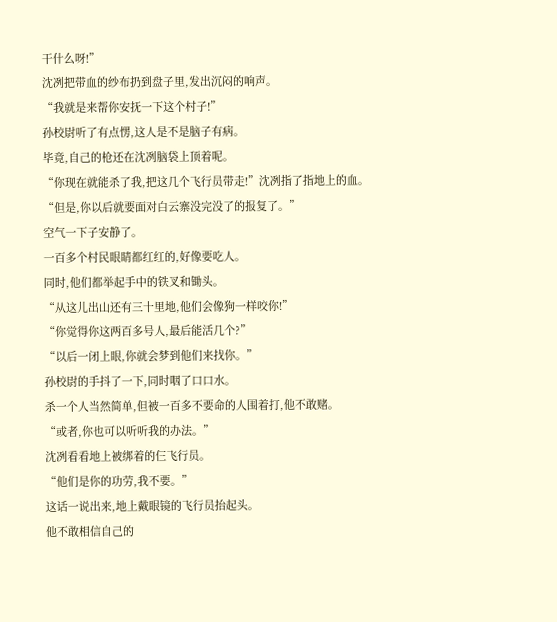干什么呀!”
沈冽把带血的纱布扔到盘子里,发出沉闷的响声。
“我就是来帮你安抚一下这个村子!”
孙校尉听了有点愣,这人是不是脑子有病。
毕竟,自己的枪还在沈冽脑袋上顶着呢。
“你现在就能杀了我,把这几个飞行员带走!”沈冽指了指地上的血。
“但是,你以后就要面对白云寨没完没了的报复了。”
空气一下子安静了。
一百多个村民眼睛都红红的,好像要吃人。
同时,他们都举起手中的铁叉和锄头。
“从这儿出山还有三十里地,他们会像狗一样咬你!”
“你觉得你这两百多号人,最后能活几个?”
“以后一闭上眼,你就会梦到他们来找你。”
孙校尉的手抖了一下,同时咽了口口水。
杀一个人当然简单,但被一百多不要命的人围着打,他不敢赌。
“或者,你也可以听听我的办法。”
沈冽看看地上被绑着的仨飞行员。
“他们是你的功劳,我不要。”
这话一说出来,地上戴眼镜的飞行员抬起头。
他不敢相信自己的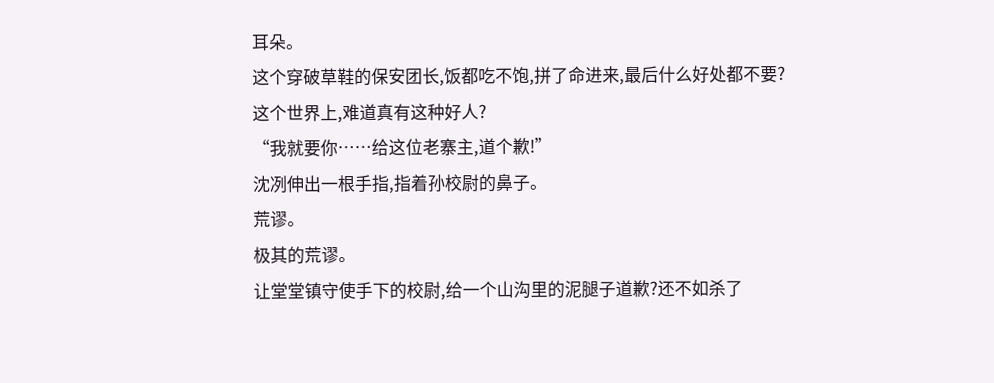耳朵。
这个穿破草鞋的保安团长,饭都吃不饱,拼了命进来,最后什么好处都不要?
这个世界上,难道真有这种好人?
“我就要你……给这位老寨主,道个歉!”
沈冽伸出一根手指,指着孙校尉的鼻子。
荒谬。
极其的荒谬。
让堂堂镇守使手下的校尉,给一个山沟里的泥腿子道歉?还不如杀了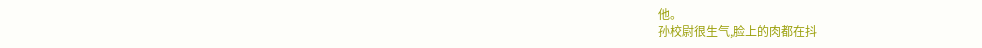他。
孙校尉很生气,脸上的肉都在抖